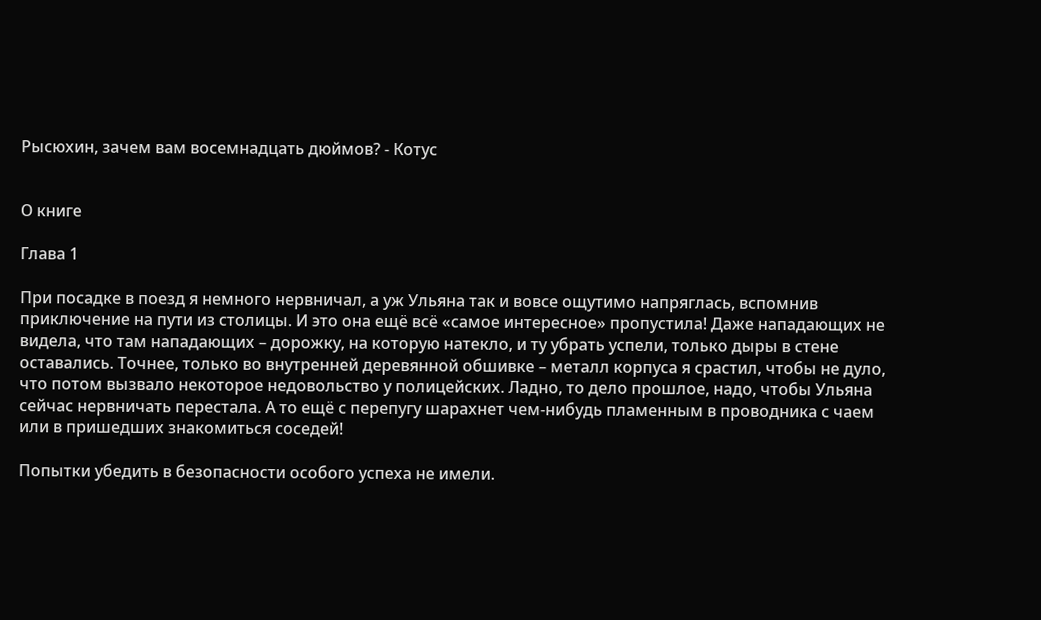Рысюхин, зачем вам восемнадцать дюймов? - Котус


О книге

Глава 1

При посадке в поезд я немного нервничал, а уж Ульяна так и вовсе ощутимо напряглась, вспомнив приключение на пути из столицы. И это она ещё всё «самое интересное» пропустила! Даже нападающих не видела, что там нападающих – дорожку, на которую натекло, и ту убрать успели, только дыры в стене оставались. Точнее, только во внутренней деревянной обшивке – металл корпуса я срастил, чтобы не дуло, что потом вызвало некоторое недовольство у полицейских. Ладно, то дело прошлое, надо, чтобы Ульяна сейчас нервничать перестала. А то ещё с перепугу шарахнет чем-нибудь пламенным в проводника с чаем или в пришедших знакомиться соседей!

Попытки убедить в безопасности особого успеха не имели.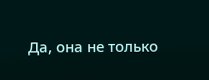Да, она не только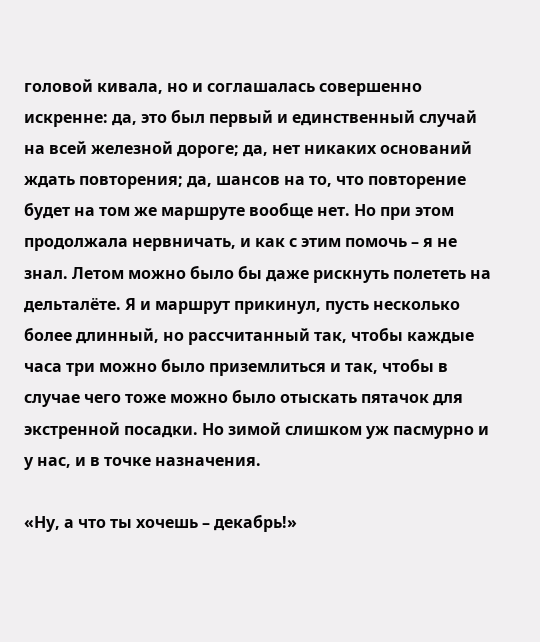головой кивала, но и соглашалась совершенно искренне: да, это был первый и единственный случай на всей железной дороге; да, нет никаких оснований ждать повторения; да, шансов на то, что повторение будет на том же маршруте вообще нет. Но при этом продолжала нервничать, и как с этим помочь – я не знал. Летом можно было бы даже рискнуть полететь на дельталёте. Я и маршрут прикинул, пусть несколько более длинный, но рассчитанный так, чтобы каждые часа три можно было приземлиться и так, чтобы в случае чего тоже можно было отыскать пятачок для экстренной посадки. Но зимой слишком уж пасмурно и у нас, и в точке назначения.

«Ну, а что ты хочешь – декабрь!»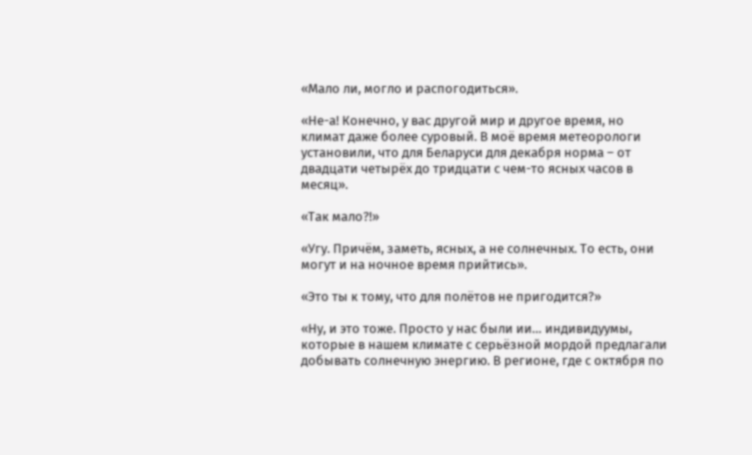«Мало ли, могло и распогодиться».

«Не-а! Конечно, у вас другой мир и другое время, но климат даже более суровый. В моё время метеорологи установили, что для Беларуси для декабря норма – от двадцати четырёх до тридцати с чем-то ясных часов в месяц».

«Так мало?!»

«Угу. Причём, заметь, ясных, а не солнечных. То есть, они могут и на ночное время прийтись».

«Это ты к тому, что для полётов не пригодится?»

«Ну, и это тоже. Просто у нас были ии… индивидуумы, которые в нашем климате с серьёзной мордой предлагали добывать солнечную энергию. В регионе, где с октября по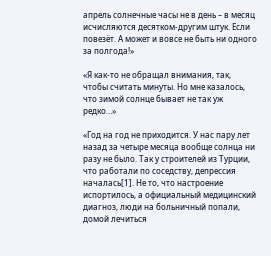апрель солнечные часы не в день – в месяц исчисляются десятком-другим штук. Если повезёт. А может и вовсе не быть ни одного за полгода!»

«Я как-то не обращал внимания, так, чтобы считать минуты. Но мне казалось, что зимой солнце бывает не так уж редко…»

«Год на год не приходится. У нас пару лет назад за четыре месяца вообще солнца ни разу не было. Так у строителей из Турции, что работали по соседству, депрессия началась[1]. Не то, что настроение испортилось, а официальный медицинский диагноз, люди на больничный попали, домой лечиться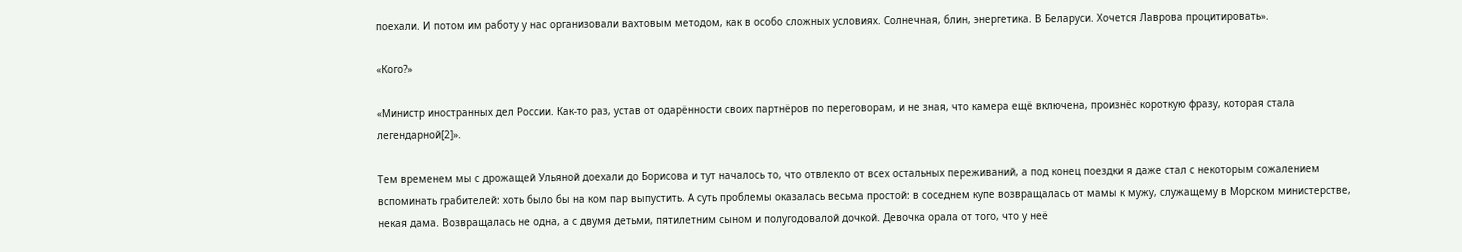поехали. И потом им работу у нас организовали вахтовым методом, как в особо сложных условиях. Солнечная, блин, энергетика. В Беларуси. Хочется Лаврова процитировать».

«Кого?»

«Министр иностранных дел России. Как-то раз, устав от одарённости своих партнёров по переговорам, и не зная, что камера ещё включена, произнёс короткую фразу, которая стала легендарной[2]».

Тем временем мы с дрожащей Ульяной доехали до Борисова и тут началось то, что отвлекло от всех остальных переживаний, а под конец поездки я даже стал с некоторым сожалением вспоминать грабителей: хоть было бы на ком пар выпустить. А суть проблемы оказалась весьма простой: в соседнем купе возвращалась от мамы к мужу, служащему в Морском министерстве, некая дама. Возвращалась не одна, а с двумя детьми, пятилетним сыном и полугодовалой дочкой. Девочка орала от того, что у неё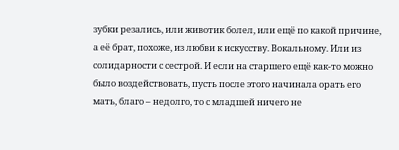зубки резались, или животик болел, или ещё по какой причине, а её брат, похоже, из любви к искусству. Вокальному. Или из солидарности с сестрой. И если на старшего ещё как-то можно было воздействовать, пусть после этого начинала орать его мать, благо – недолго, то с младшей ничего не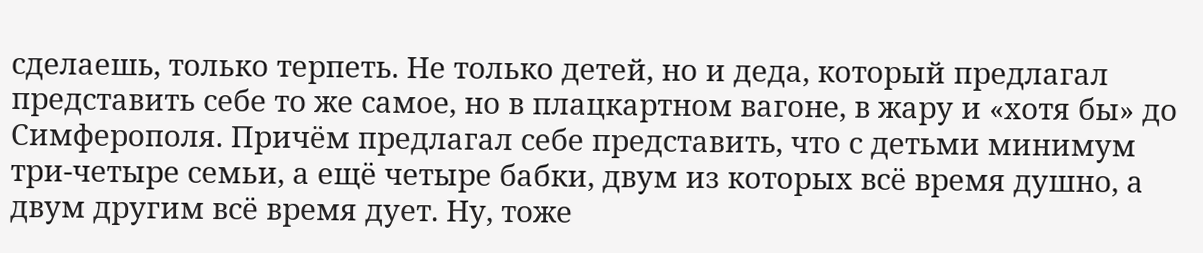сделаешь, только терпеть. Не только детей, но и деда, который предлагал представить себе то же самое, но в плацкартном вагоне, в жару и «хотя бы» до Симферополя. Причём предлагал себе представить, что с детьми минимум три-четыре семьи, а ещё четыре бабки, двум из которых всё время душно, а двум другим всё время дует. Ну, тоже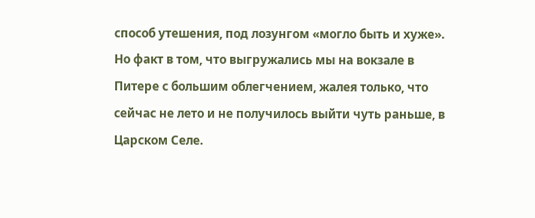способ утешения, под лозунгом «могло быть и хуже». Но факт в том, что выгружались мы на вокзале в Питере с большим облегчением, жалея только, что сейчас не лето и не получилось выйти чуть раньше, в Царском Селе.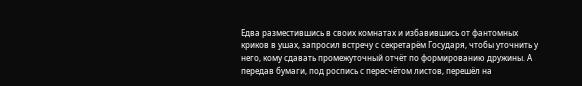Едва разместившись в своих комнатах и избавившись от фантомных криков в ушах, запросил встречу с секретарём Государя, чтобы уточнить у него, кому сдавать промежуточный отчёт по формированию дружины. А передав бумаги, под роспись с пересчётом листов, перешёл на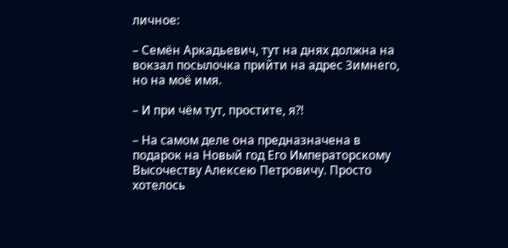личное:

– Семён Аркадьевич, тут на днях должна на вокзал посылочка прийти на адрес Зимнего, но на моё имя.

– И при чём тут, простите, я?!

– На самом деле она предназначена в подарок на Новый год Его Императорскому Высочеству Алексею Петровичу. Просто хотелось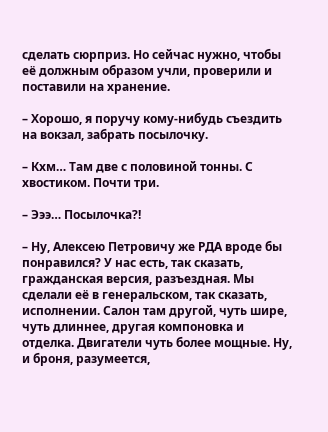сделать сюрприз. Но сейчас нужно, чтобы её должным образом учли, проверили и поставили на хранение.

– Хорошо, я поручу кому-нибудь съездить на вокзал, забрать посылочку.

– Кхм… Там две с половиной тонны. С хвостиком. Почти три.

– Эээ… Посылочка?!

– Ну, Алексею Петровичу же РДА вроде бы понравился? У нас есть, так сказать, гражданская версия, разъездная. Мы сделали её в генеральском, так сказать, исполнении. Салон там другой, чуть шире, чуть длиннее, другая компоновка и отделка. Двигатели чуть более мощные. Ну, и броня, разумеется,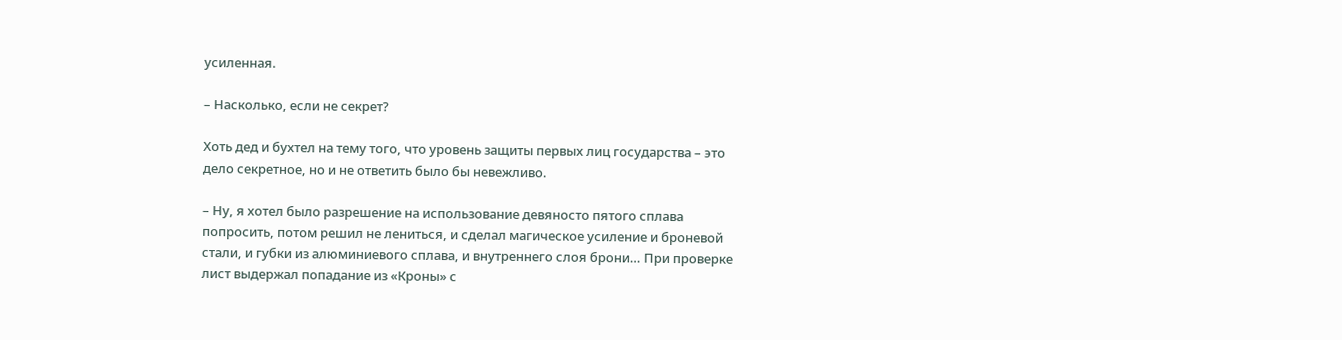усиленная.

– Насколько, если не секрет?

Хоть дед и бухтел на тему того, что уровень защиты первых лиц государства – это дело секретное, но и не ответить было бы невежливо.

– Ну, я хотел было разрешение на использование девяносто пятого сплава попросить, потом решил не лениться, и сделал магическое усиление и броневой стали, и губки из алюминиевого сплава, и внутреннего слоя брони… При проверке лист выдержал попадание из «Кроны» с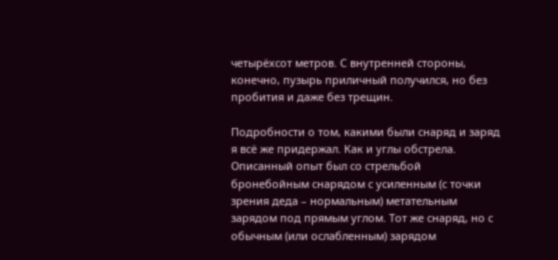четырёхсот метров. С внутренней стороны, конечно, пузырь приличный получился, но без пробития и даже без трещин.

Подробности о том, какими были снаряд и заряд я всё же придержал. Как и углы обстрела. Описанный опыт был со стрельбой бронебойным снарядом с усиленным (с точки зрения деда – нормальным) метательным зарядом под прямым углом. Тот же снаряд, но с обычным (или ослабленным) зарядом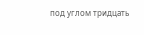под углом тридцать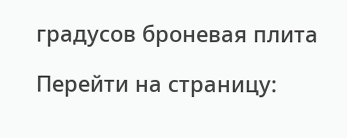градусов броневая плита

Перейти на страницу: